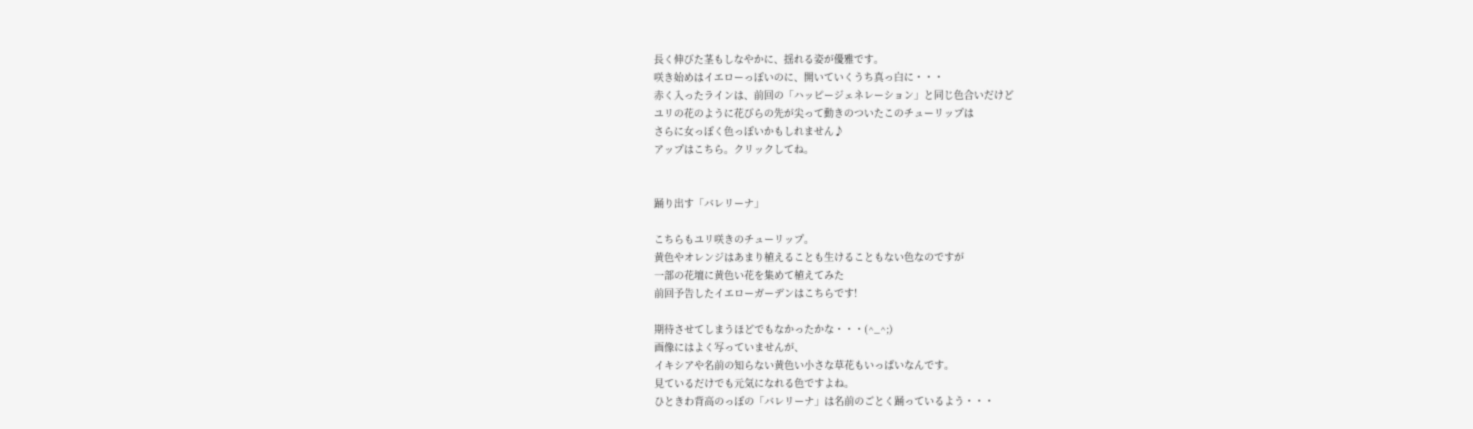長く伸びた茎もしなやかに、揺れる姿が優雅です。
咲き始めはイエローっぽいのに、開いていくうち真っ白に・・・
赤く入ったラインは、前回の「ハッピージェネレーション」と同じ色合いだけど
ユリの花のように花びらの先が尖って動きのついたこのチューリップは
さらに女っぽく色っぽいかもしれません♪
アップはこちら。クリックしてね。


踊り出す「バレリーナ」

こちらもユリ咲きのチューリップ。
黄色やオレンジはあまり植えることも生けることもない色なのですが
一部の花壇に黄色い花を集めて植えてみた
前回予告したイエローガーデンはこちらです!

期待させてしまうほどでもなかったかな・・・(^_^;)
画像にはよく写っていませんが、
イキシアや名前の知らない黄色い小さな草花もいっぱいなんです。
見ているだけでも元気になれる色ですよね。
ひときわ背高のっぽの「バレリーナ」は名前のごとく踊っているよう・・・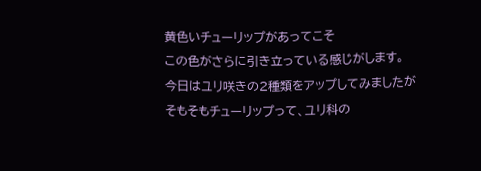黄色いチューリップがあってこそ
この色がさらに引き立っている感じがします。
今日はユリ咲きの2種類をアップしてみましたが
そもそもチューリップって、ユリ科の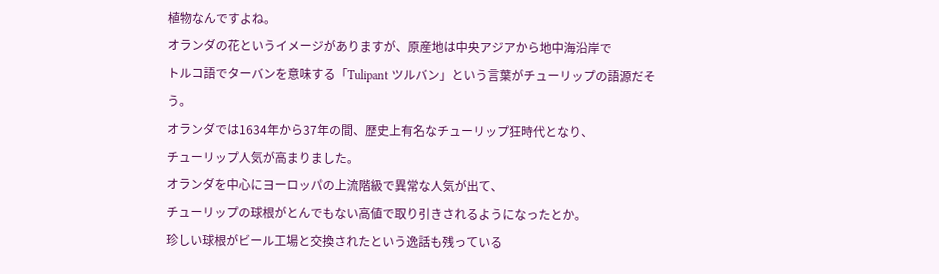植物なんですよね。
オランダの花というイメージがありますが、原産地は中央アジアから地中海沿岸で
トルコ語でターバンを意味する「Tulipant ツルバン」という言葉がチューリップの語源だそう。
オランダでは1634年から37年の間、歴史上有名なチューリップ狂時代となり、
チューリップ人気が高まりました。
オランダを中心にヨーロッパの上流階級で異常な人気が出て、
チューリップの球根がとんでもない高値で取り引きされるようになったとか。
珍しい球根がビール工場と交換されたという逸話も残っている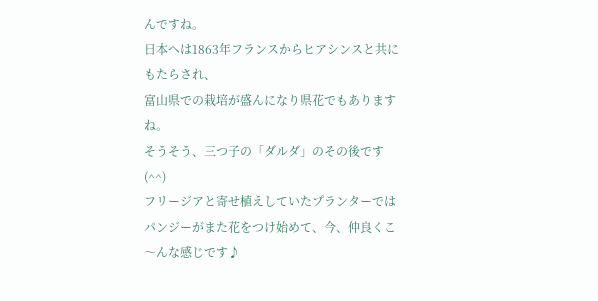んですね。
日本へは1863年フランスからヒアシンスと共にもたらされ、
富山県での栽培が盛んになり県花でもありますね。
そうそう、三つ子の「ダルダ」のその後です(^^)
フリージアと寄せ植えしていたプランターでは
パンジーがまた花をつけ始めて、今、仲良くこ〜んな感じです♪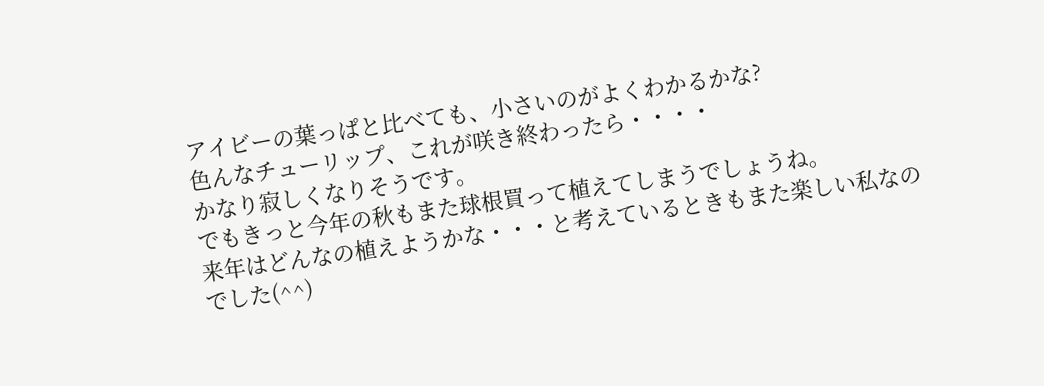アイビーの葉っぱと比べても、小さいのがよくわかるかな?
色んなチューリップ、これが咲き終わったら・・・・
かなり寂しくなりそうです。
でもきっと今年の秋もまた球根買って植えてしまうでしょうね。
来年はどんなの植えようかな・・・と考えているときもまた楽しい私なのでした(^^)